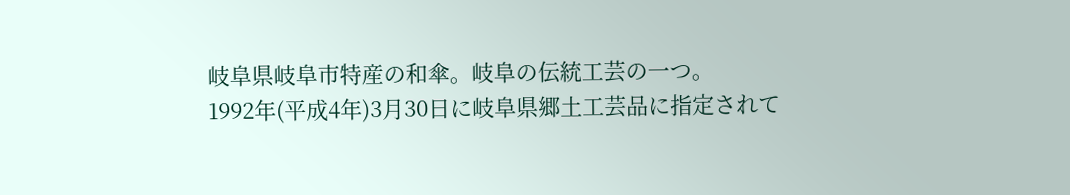岐阜県岐阜市特産の和傘。岐阜の伝統工芸の一つ。
1992年(平成4年)3月30日に岐阜県郷土工芸品に指定されて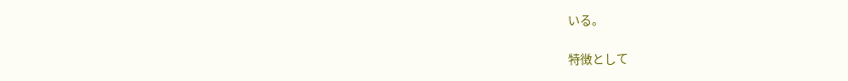いる。

特徴として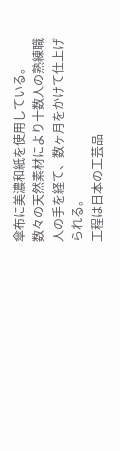傘布に美濃和紙を使用している。
数々の天然素材により十数人の熟練職人の手を経て、数ヶ月をかけて仕上げられる。
工程は日本の工芸品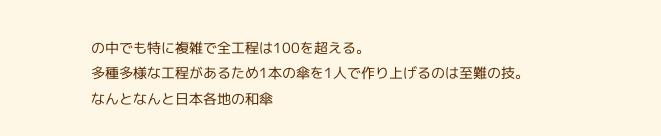の中でも特に複雑で全工程は100を超える。
多種多様な工程があるため1本の傘を1人で作り上げるのは至難の技。
なんとなんと日本各地の和傘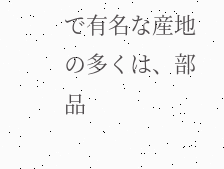で有名な産地の多くは、部品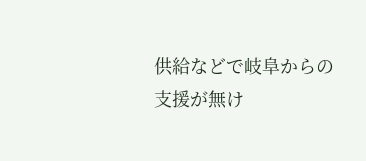供給などで岐阜からの支援が無け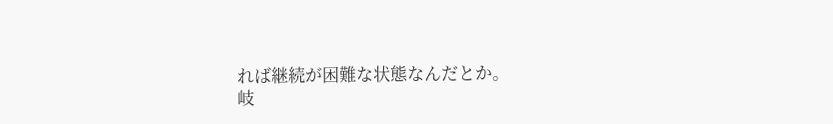れば継続が困難な状態なんだとか。
岐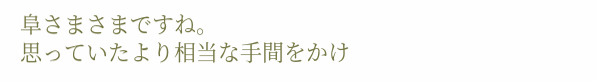阜さまさまですね。
思っていたより相当な手間をかけ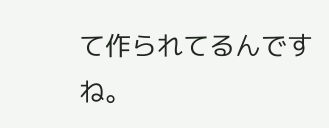て作られてるんですね。